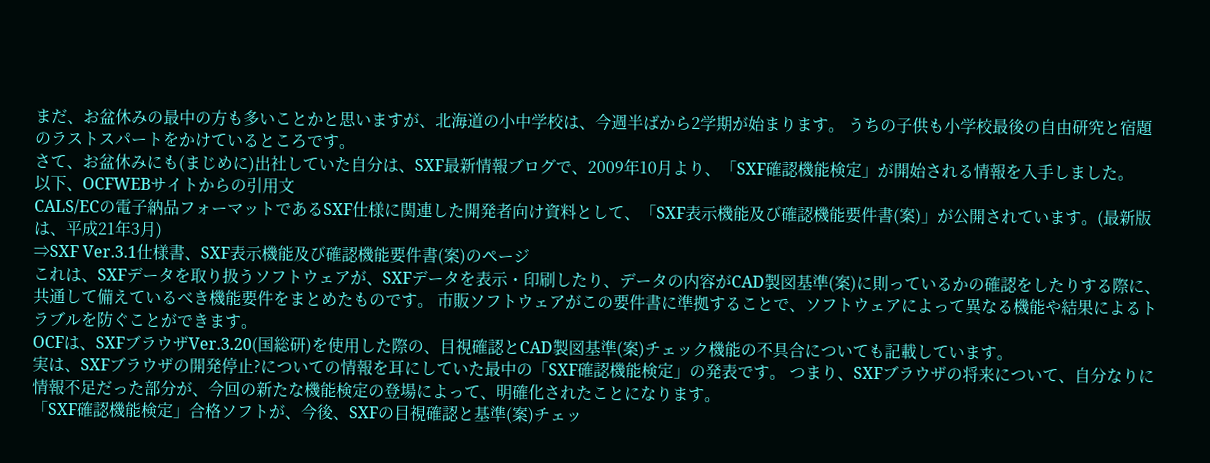まだ、お盆休みの最中の方も多いことかと思いますが、北海道の小中学校は、今週半ばから2学期が始まります。 うちの子供も小学校最後の自由研究と宿題のラストスパートをかけているところです。
さて、お盆休みにも(まじめに)出社していた自分は、SXF最新情報ブログで、2009年10月より、「SXF確認機能検定」が開始される情報を入手しました。
以下、OCFWEBサイトからの引用文
CALS/ECの電子納品フォーマットであるSXF仕様に関連した開発者向け資料として、「SXF表示機能及び確認機能要件書(案)」が公開されています。(最新版は、平成21年3月)
⇒SXF Ver.3.1仕様書、SXF表示機能及び確認機能要件書(案)のページ
これは、SXFデータを取り扱うソフトウェアが、SXFデータを表示・印刷したり、データの内容がCAD製図基準(案)に則っているかの確認をしたりする際に、共通して備えているべき機能要件をまとめたものです。 市販ソフトウェアがこの要件書に準拠することで、ソフトウェアによって異なる機能や結果によるトラブルを防ぐことができます。
OCFは、SXFブラウザVer.3.20(国総研)を使用した際の、目視確認とCAD製図基準(案)チェック機能の不具合についても記載しています。
実は、SXFブラウザの開発停止?についての情報を耳にしていた最中の「SXF確認機能検定」の発表です。 つまり、SXFブラウザの将来について、自分なりに情報不足だった部分が、今回の新たな機能検定の登場によって、明確化されたことになります。
「SXF確認機能検定」合格ソフトが、今後、SXFの目視確認と基準(案)チェッ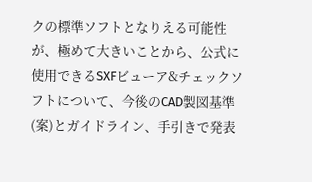クの標準ソフトとなりえる可能性が、極めて大きいことから、公式に使用できるSXFビューア&チェックソフトについて、今後のCAD製図基準(案)とガイドライン、手引きで発表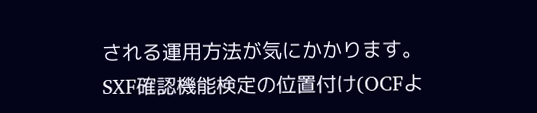される運用方法が気にかかります。
SXF確認機能検定の位置付け(OCFよ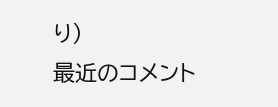り)
最近のコメント